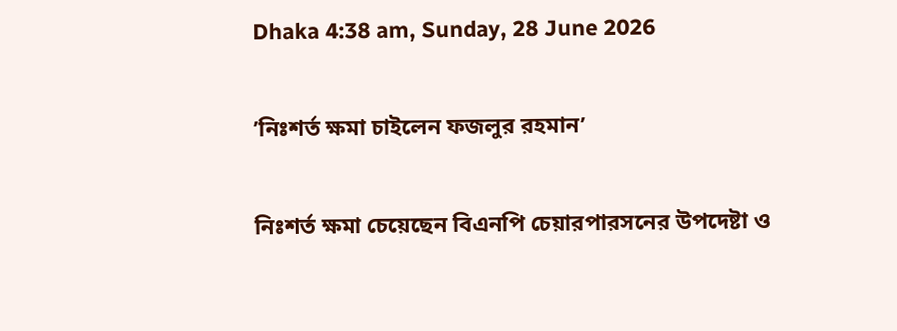Dhaka 4:38 am, Sunday, 28 June 2026

’নিঃশর্ত ক্ষমা চাইলেন ফজলুর রহমান’

নিঃশর্ত ক্ষমা চেয়েছেন বিএনপি চেয়ারপারসনের উপদেষ্টা ও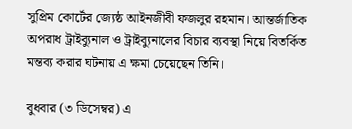সুপ্রিম কোর্টের জ্যেষ্ঠ আইনজীবী ফজলুর রহমান। আন্তর্জাতিক অপরাধ ট্রাইব্যুনাল ও ট্রাইব্যুনালের বিচার ব্যবস্থা নিয়ে বিতর্কিত মন্তব্য করার ঘটনায় এ ক্ষমা চেয়েছেন তিনি।

বুধবার (৩ ডিসেম্বর) এ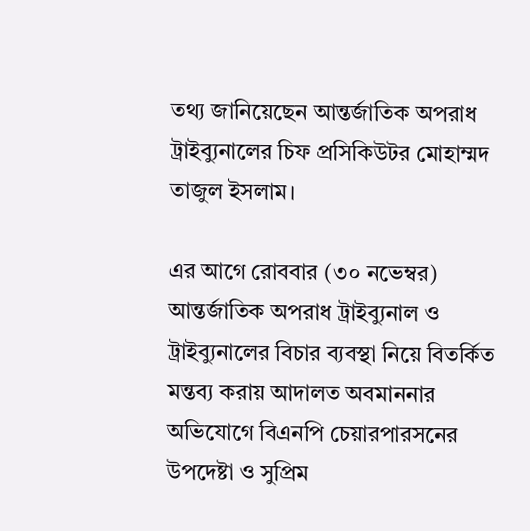তথ্য জানিয়েছেন আন্তর্জাতিক অপরাধ ট্রাইব্যুনালের চিফ প্রসিকিউটর মোহাম্মদ তাজুল ইসলাম।

এর আগে রোববার (৩০ নভেম্বর) আন্তর্জাতিক অপরাধ ট্রাইব্যুনাল ও ট্রাইব্যুনালের বিচার ব্যবস্থা নিয়ে বিতর্কিত মন্তব্য করায় আদালত অবমাননার অভিযোগে বিএনপি চেয়ারপারসনের উপদেষ্টা ও সুপ্রিম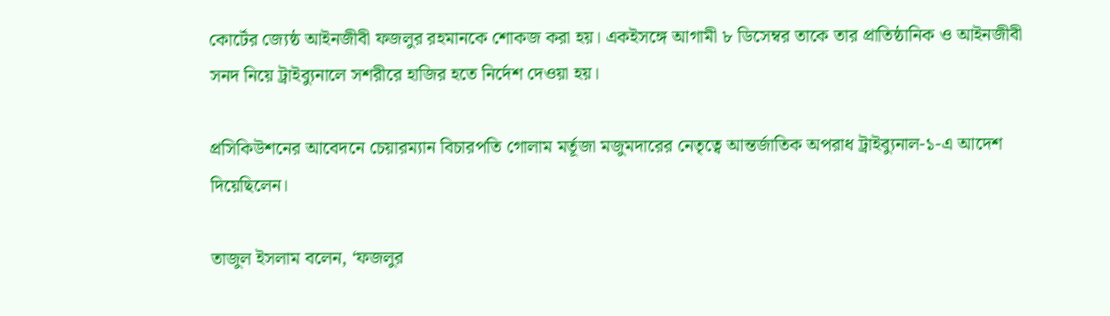কোর্টের জ্যেষ্ঠ আইনজীবী ফজলুর রহমানকে শোকজ করা হয়। একইসঙ্গে আগামী ৮ ডিসেম্বর তাকে তার প্রাতিষ্ঠানিক ও আইনজীবী সনদ নিয়ে ট্রাইব্যুনালে সশরীরে হাজির হতে নির্দেশ দেওয়া হয়।

প্রসিকিউশনের আবেদনে চেয়ারম্যান বিচারপতি গোলাম মর্তূজা মজুমদারের নেতৃত্বে আন্তর্জাতিক অপরাধ ট্রাইব্যুনাল-১-এ আদেশ দিয়েছিলেন।

তাজুল ইসলাম বলেন, ‘ফজলুর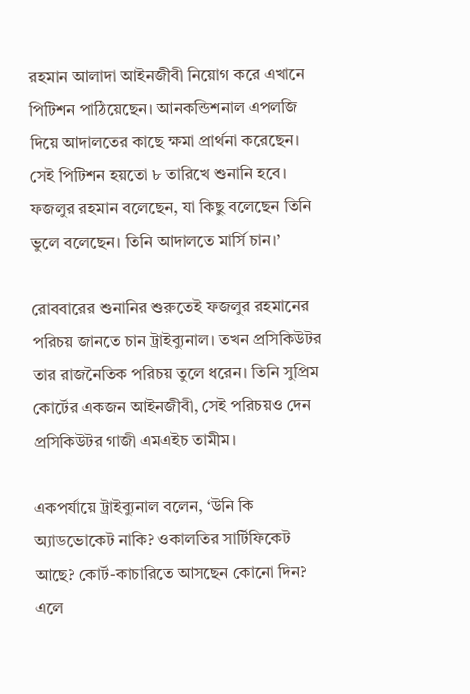রহমান আলাদা আইনজীবী নিয়োগ করে এখানে পিটিশন পাঠিয়েছেন। আনকন্ডিশনাল এপলজি দিয়ে আদালতের কাছে ক্ষমা প্রার্থনা করেছেন। সেই পিটিশন হয়তো ৮ তারিখে শুনানি হবে। ফজলুর রহমান বলেছেন, যা কিছু বলেছেন তিনি ভুলে বলেছেন। তিনি আদালতে মার্সি চান।’

রোববারের শুনানির শুরুতেই ফজলুর রহমানের পরিচয় জানতে চান ট্রাইব্যুনাল। তখন প্রসিকিউটর তার রাজনৈতিক পরিচয় তুলে ধরেন। তিনি সুপ্রিম কোর্টের একজন আইনজীবী, সেই পরিচয়ও দেন প্রসিকিউটর গাজী এমএইচ তামীম।

একপর্যায়ে ট্রাইব্যুনাল বলেন, ‘উনি কি অ্যাডভোকেট নাকি? ওকালতির সার্টিফিকেট আছে? কোর্ট-কাচারিতে আসছেন কোনো দিন? এলে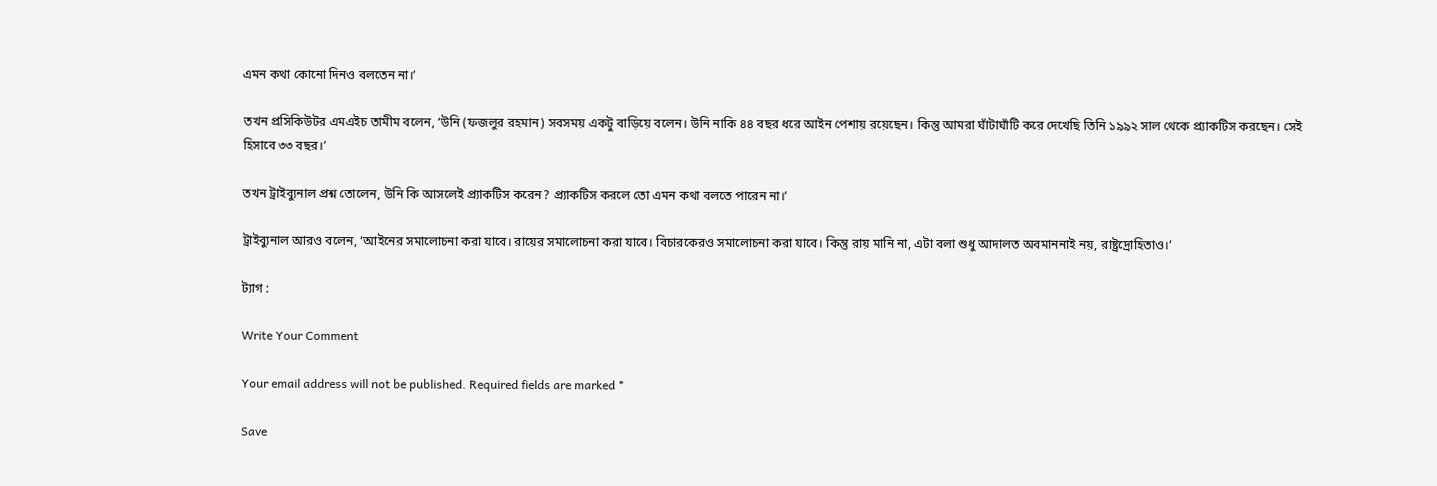এমন কথা কোনো দিনও বলতেন না।’

তখন প্রসিকিউটর এমএইচ তামীম বলেন, ‘উনি (ফজলুর রহমান) সবসময় একটু বাড়িয়ে বলেন। উনি নাকি ৪৪ বছর ধরে আইন পেশায় রয়েছেন। কিন্তু আমরা ঘাঁটাঘাঁটি করে দেখেছি তিনি ১৯৯২ সাল থেকে প্র্যাকটিস করছেন। সেই হিসাবে ৩৩ বছর।’

তখন ট্রাইব্যুনাল প্রশ্ন তোলেন, উনি কি আসলেই প্র্যাকটিস করেন? প্র্যাকটিস করলে তো এমন কথা বলতে পারেন না।’

ট্রাইব্যুনাল আরও বলেন, ‘আইনের সমালোচনা করা যাবে। রায়ের সমালোচনা করা যাবে। বিচারকেরও সমালোচনা করা যাবে। কিন্তু রায় মানি না, এটা বলা শুধু আদালত অবমাননাই নয়, রাষ্ট্রদ্রোহিতাও।’

ট্যাগ :

Write Your Comment

Your email address will not be published. Required fields are marked *

Save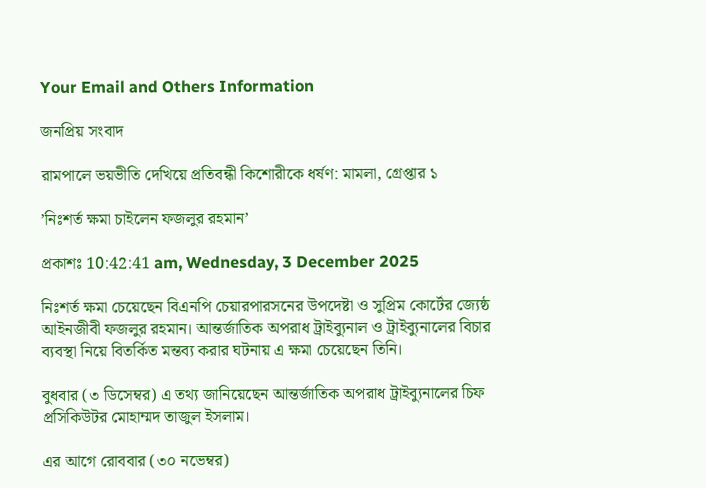Your Email and Others Information

জনপ্রিয় সংবাদ

রামপালে ভয়ভীতি দেখিয়ে প্রতিবন্ধী কিশোরীকে ধর্ষণ: মামলা, গ্রেপ্তার ১

’নিঃশর্ত ক্ষমা চাইলেন ফজলুর রহমান’

প্রকাশঃ 10:42:41 am, Wednesday, 3 December 2025

নিঃশর্ত ক্ষমা চেয়েছেন বিএনপি চেয়ারপারসনের উপদেষ্টা ও সুপ্রিম কোর্টের জ্যেষ্ঠ আইনজীবী ফজলুর রহমান। আন্তর্জাতিক অপরাধ ট্রাইব্যুনাল ও ট্রাইব্যুনালের বিচার ব্যবস্থা নিয়ে বিতর্কিত মন্তব্য করার ঘটনায় এ ক্ষমা চেয়েছেন তিনি।

বুধবার (৩ ডিসেম্বর) এ তথ্য জানিয়েছেন আন্তর্জাতিক অপরাধ ট্রাইব্যুনালের চিফ প্রসিকিউটর মোহাম্মদ তাজুল ইসলাম।

এর আগে রোববার (৩০ নভেম্বর)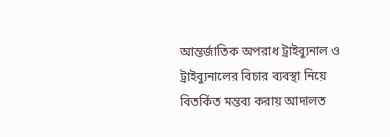আন্তর্জাতিক অপরাধ ট্রাইব্যুনাল ও ট্রাইব্যুনালের বিচার ব্যবস্থা নিয়ে বিতর্কিত মন্তব্য করায় আদালত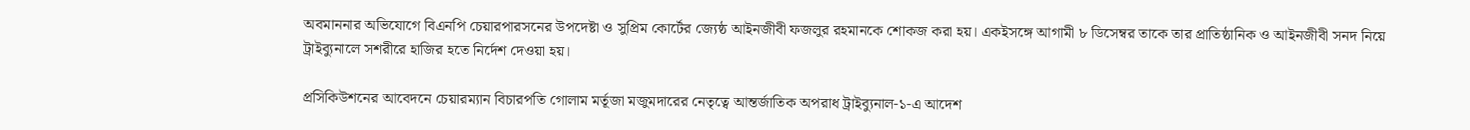অবমাননার অভিযোগে বিএনপি চেয়ারপারসনের উপদেষ্টা ও সুপ্রিম কোর্টের জ্যেষ্ঠ আইনজীবী ফজলুর রহমানকে শোকজ করা হয়। একইসঙ্গে আগামী ৮ ডিসেম্বর তাকে তার প্রাতিষ্ঠানিক ও আইনজীবী সনদ নিয়ে ট্রাইব্যুনালে সশরীরে হাজির হতে নির্দেশ দেওয়া হয়।

প্রসিকিউশনের আবেদনে চেয়ারম্যান বিচারপতি গোলাম মর্তূজা মজুমদারের নেতৃত্বে আন্তর্জাতিক অপরাধ ট্রাইব্যুনাল-১-এ আদেশ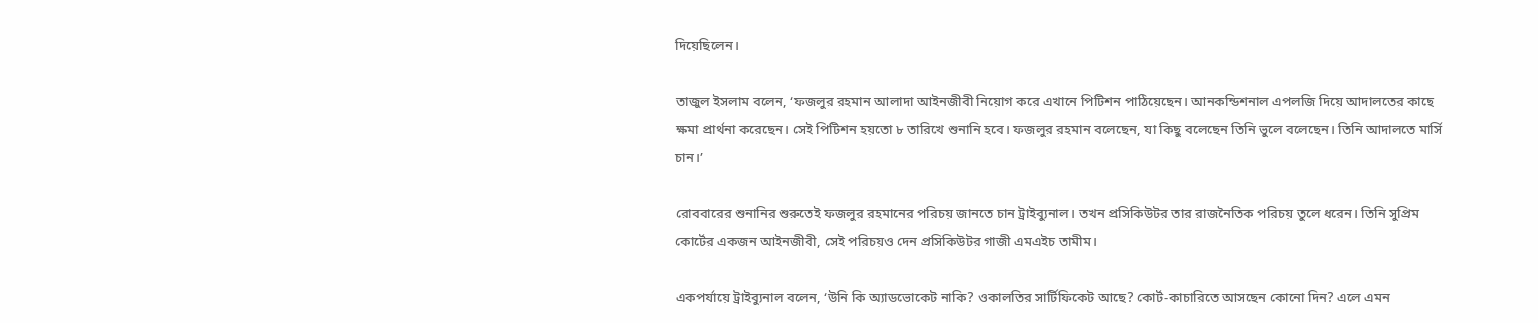দিয়েছিলেন।

তাজুল ইসলাম বলেন, ‘ফজলুর রহমান আলাদা আইনজীবী নিয়োগ করে এখানে পিটিশন পাঠিয়েছেন। আনকন্ডিশনাল এপলজি দিয়ে আদালতের কাছে ক্ষমা প্রার্থনা করেছেন। সেই পিটিশন হয়তো ৮ তারিখে শুনানি হবে। ফজলুর রহমান বলেছেন, যা কিছু বলেছেন তিনি ভুলে বলেছেন। তিনি আদালতে মার্সি চান।’

রোববারের শুনানির শুরুতেই ফজলুর রহমানের পরিচয় জানতে চান ট্রাইব্যুনাল। তখন প্রসিকিউটর তার রাজনৈতিক পরিচয় তুলে ধরেন। তিনি সুপ্রিম কোর্টের একজন আইনজীবী, সেই পরিচয়ও দেন প্রসিকিউটর গাজী এমএইচ তামীম।

একপর্যায়ে ট্রাইব্যুনাল বলেন, ‘উনি কি অ্যাডভোকেট নাকি? ওকালতির সার্টিফিকেট আছে? কোর্ট-কাচারিতে আসছেন কোনো দিন? এলে এমন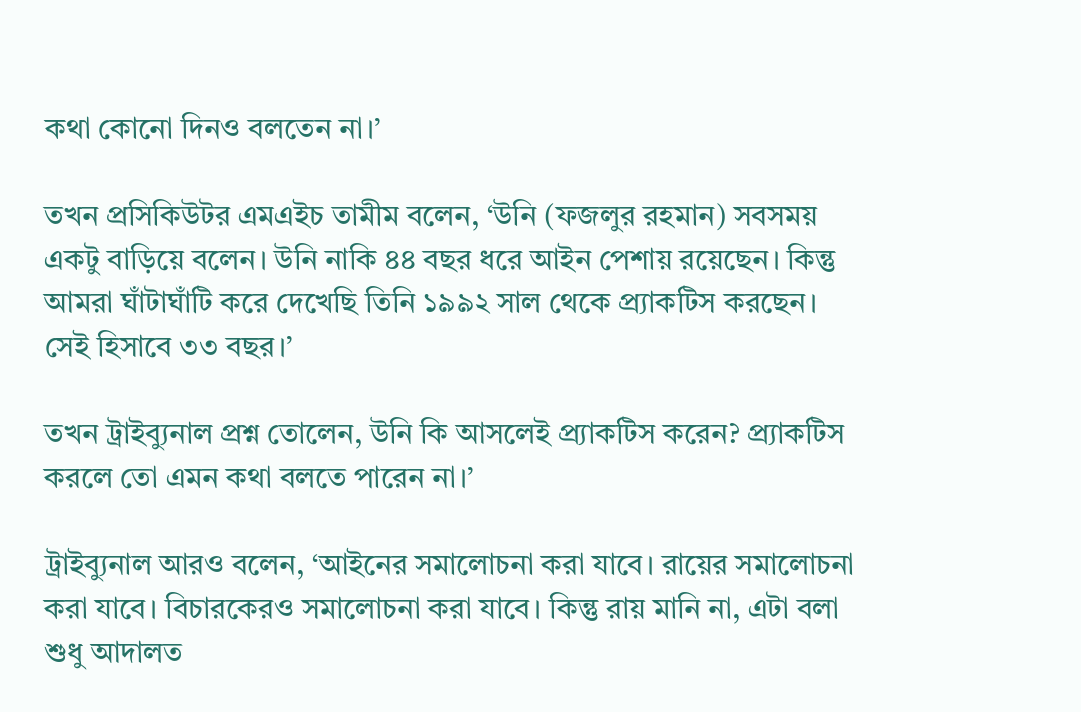কথা কোনো দিনও বলতেন না।’

তখন প্রসিকিউটর এমএইচ তামীম বলেন, ‘উনি (ফজলুর রহমান) সবসময় একটু বাড়িয়ে বলেন। উনি নাকি ৪৪ বছর ধরে আইন পেশায় রয়েছেন। কিন্তু আমরা ঘাঁটাঘাঁটি করে দেখেছি তিনি ১৯৯২ সাল থেকে প্র্যাকটিস করছেন। সেই হিসাবে ৩৩ বছর।’

তখন ট্রাইব্যুনাল প্রশ্ন তোলেন, উনি কি আসলেই প্র্যাকটিস করেন? প্র্যাকটিস করলে তো এমন কথা বলতে পারেন না।’

ট্রাইব্যুনাল আরও বলেন, ‘আইনের সমালোচনা করা যাবে। রায়ের সমালোচনা করা যাবে। বিচারকেরও সমালোচনা করা যাবে। কিন্তু রায় মানি না, এটা বলা শুধু আদালত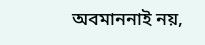অবমাননাই নয়,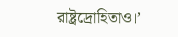রাষ্ট্রদ্রোহিতাও।’